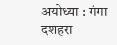अयोध्या : गंगा दशहरा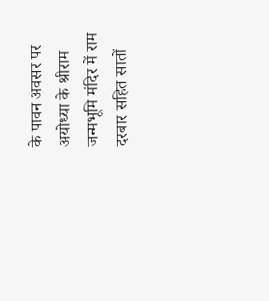के पावन अवसर पर अयोध्या के श्रीराम जन्मभूमि मंदिर में राम दरबार सहित सातों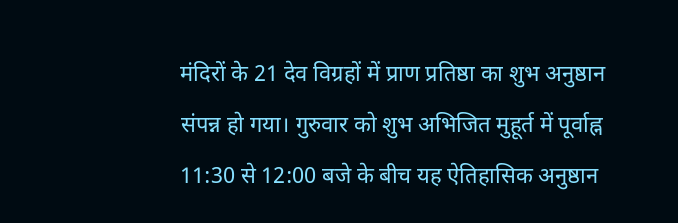मंदिरों के 21 देव विग्रहों में प्राण प्रतिष्ठा का शुभ अनुष्ठान संपन्न हो गया। गुरुवार को शुभ अभिजित मुहूर्त में पूर्वाह्न 11:30 से 12:00 बजे के बीच यह ऐतिहासिक अनुष्ठान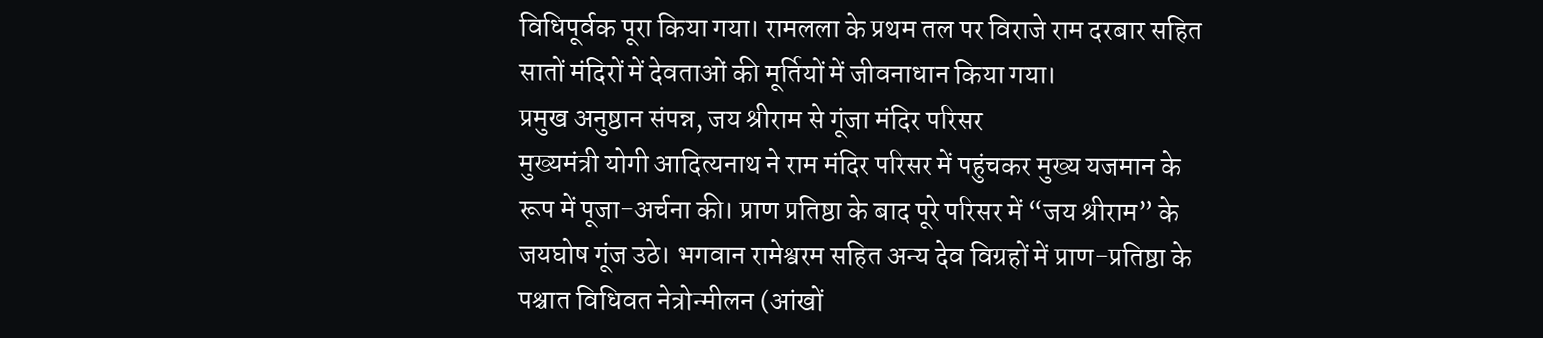विधिपूर्वक पूरा किया गया। रामलला के प्रथम तल पर विराजे राम दरबार सहित सातों मंदिरों में देवताओं की मूर्तियों में जीवनाधान किया गया।
प्रमुख अनुष्ठान संपन्न, जय श्रीराम से गूंजा मंदिर परिसर
मुख्यमंत्री योगी आदित्यनाथ ने राम मंदिर परिसर में पहुंचकर मुख्य यजमान के रूप में पूजा-अर्चना की। प्राण प्रतिष्ठा के बाद पूरे परिसर में “जय श्रीराम” के जयघोष गूंज उठे। भगवान रामेश्वरम सहित अन्य देव विग्रहों में प्राण-प्रतिष्ठा के पश्चात विधिवत नेत्रोन्मीलन (आंखों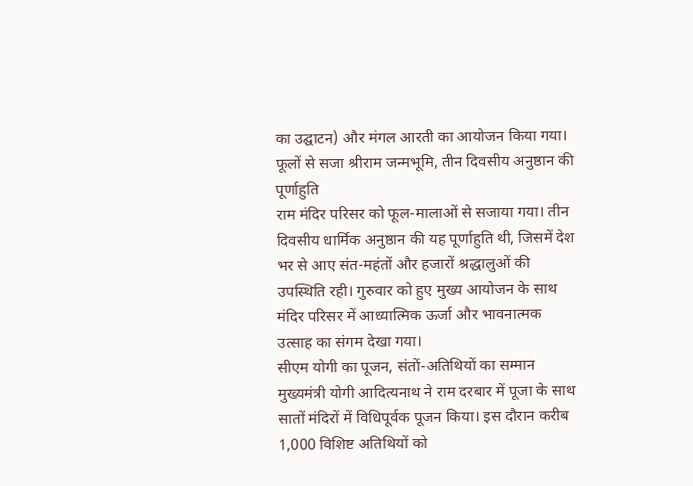का उद्घाटन) और मंगल आरती का आयोजन किया गया।
फूलों से सजा श्रीराम जन्मभूमि, तीन दिवसीय अनुष्ठान की पूर्णाहुति
राम मंदिर परिसर को फूल-मालाओं से सजाया गया। तीन दिवसीय धार्मिक अनुष्ठान की यह पूर्णाहुति थी, जिसमें देश भर से आए संत-महंतों और हजारों श्रद्धालुओं की उपस्थिति रही। गुरुवार को हुए मुख्य आयोजन के साथ मंदिर परिसर में आध्यात्मिक ऊर्जा और भावनात्मक उत्साह का संगम देखा गया।
सीएम योगी का पूजन, संतों-अतिथियों का सम्मान
मुख्यमंत्री योगी आदित्यनाथ ने राम दरबार में पूजा के साथ सातों मंदिरों में विधिपूर्वक पूजन किया। इस दौरान करीब 1,000 विशिष्ट अतिथियों को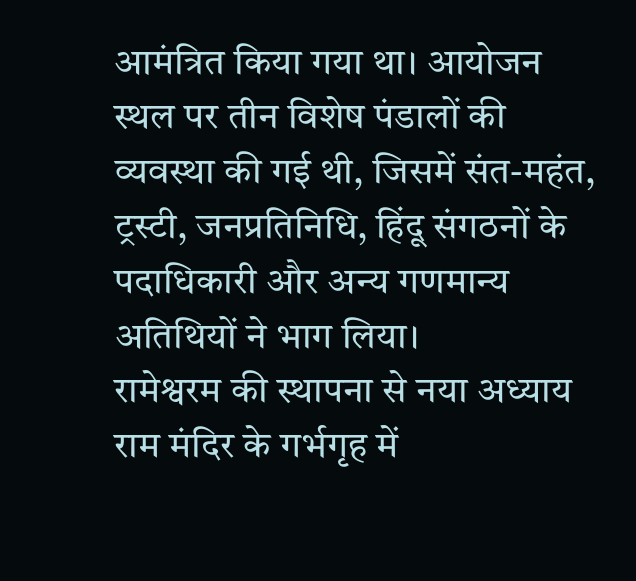आमंत्रित किया गया था। आयोजन स्थल पर तीन विशेष पंडालों की व्यवस्था की गई थी, जिसमें संत-महंत, ट्रस्टी, जनप्रतिनिधि, हिंदू संगठनों के पदाधिकारी और अन्य गणमान्य अतिथियों ने भाग लिया।
रामेश्वरम की स्थापना से नया अध्याय
राम मंदिर के गर्भगृह में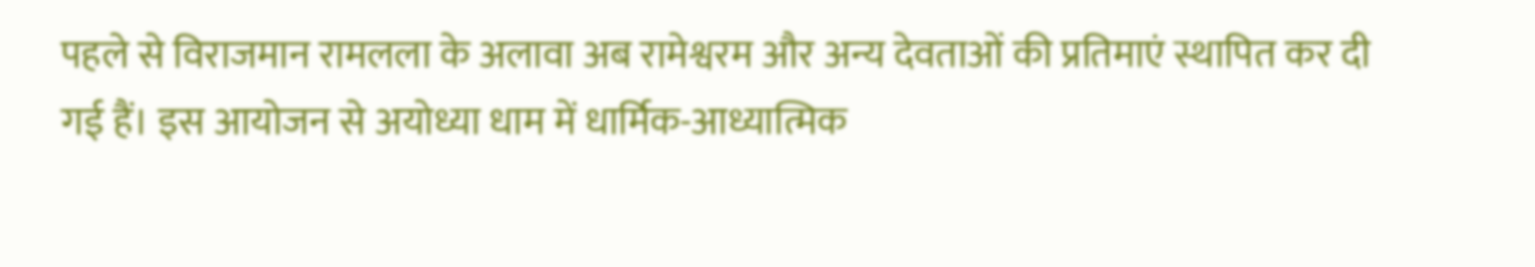पहले से विराजमान रामलला के अलावा अब रामेश्वरम और अन्य देवताओं की प्रतिमाएं स्थापित कर दी गई हैं। इस आयोजन से अयोध्या धाम में धार्मिक-आध्यात्मिक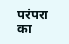परंपरा का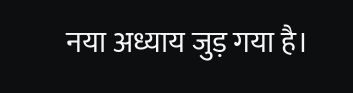नया अध्याय जुड़ गया है।